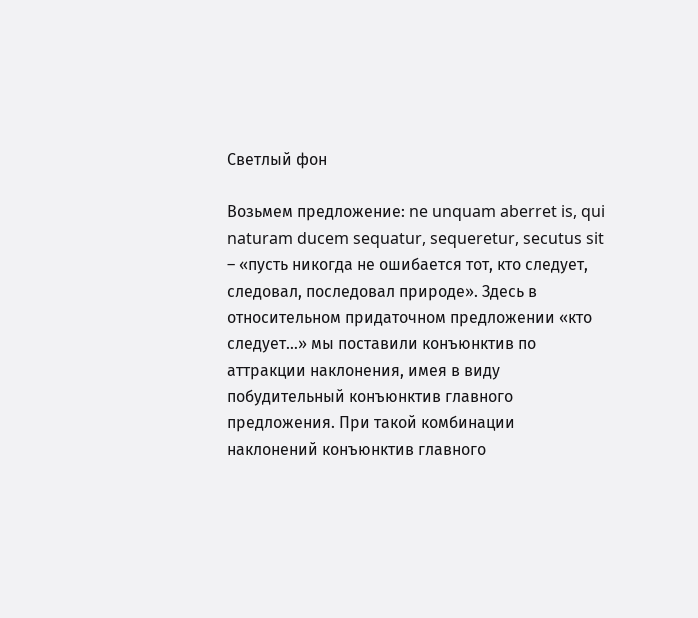Светлый фон

Возьмем предложение: ne unquam aberret is, qui naturam ducem sequatur, sequeretur, secutus sit – «пусть никогда не ошибается тот, кто следует, следовал, последовал природе». Здесь в относительном придаточном предложении «кто следует…» мы поставили конъюнктив по аттракции наклонения, имея в виду побудительный конъюнктив главного предложения. При такой комбинации наклонений конъюнктив главного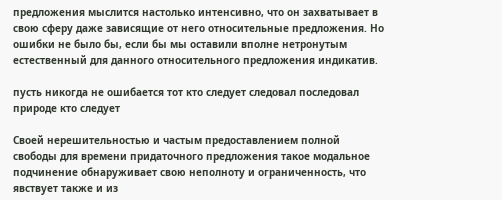предложения мыслится настолько интенсивно, что он захватывает в свою сферу даже зависящие от него относительные предложения. Но ошибки не было бы, если бы мы оставили вполне нетронутым естественный для данного относительного предложения индикатив.

пусть никогда не ошибается тот кто следует следовал последовал природе кто следует

Своей нерешительностью и частым предоставлением полной свободы для времени придаточного предложения такое модальное подчинение обнаруживает свою неполноту и ограниченность, что явствует также и из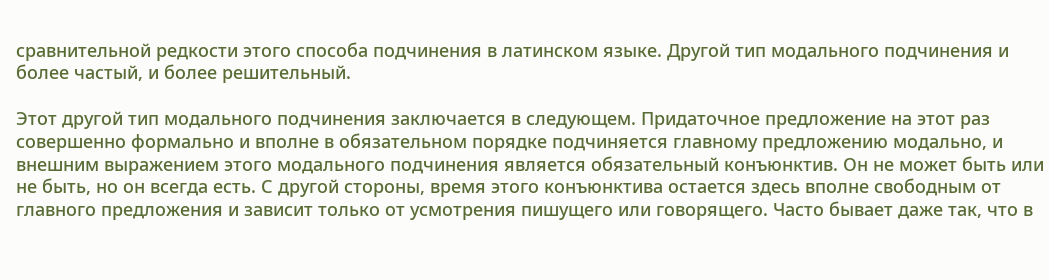сравнительной редкости этого способа подчинения в латинском языке. Другой тип модального подчинения и более частый, и более решительный.

Этот другой тип модального подчинения заключается в следующем. Придаточное предложение на этот раз совершенно формально и вполне в обязательном порядке подчиняется главному предложению модально, и внешним выражением этого модального подчинения является обязательный конъюнктив. Он не может быть или не быть, но он всегда есть. С другой стороны, время этого конъюнктива остается здесь вполне свободным от главного предложения и зависит только от усмотрения пишущего или говорящего. Часто бывает даже так, что в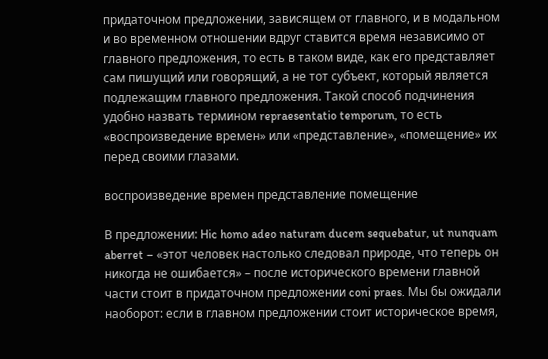придаточном предложении, зависящем от главного, и в модальном и во временном отношении вдруг ставится время независимо от главного предложения, то есть в таком виде, как его представляет сам пишущий или говорящий, а не тот субъект, который является подлежащим главного предложения. Такой способ подчинения удобно назвать термином repraesentatio temporum, то есть «воспроизведение времен» или «представление», «помещение» их перед своими глазами.

воспроизведение времен представление помещение

В предложении: Hic homo adeo naturam ducem sequebatur, ut nunquam aberret – «этот человек настолько следовал природе, что теперь он никогда не ошибается» – после исторического времени главной части стоит в придаточном предложении coni praes. Мы бы ожидали наоборот: если в главном предложении стоит историческое время,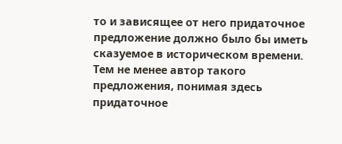то и зависящее от него придаточное предложение должно было бы иметь сказуемое в историческом времени. Тем не менее автор такого предложения, понимая здесь придаточное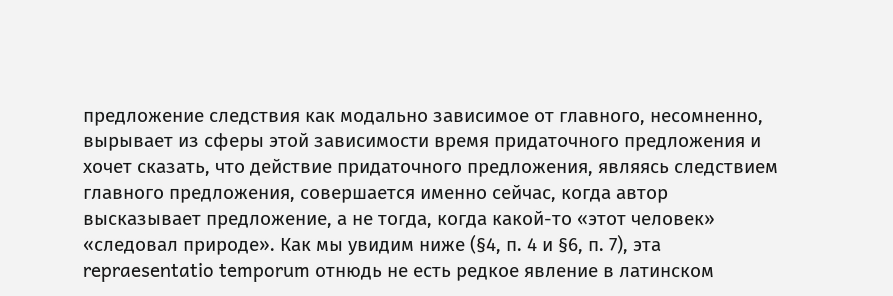предложение следствия как модально зависимое от главного, несомненно, вырывает из сферы этой зависимости время придаточного предложения и хочет сказать, что действие придаточного предложения, являясь следствием главного предложения, совершается именно сейчас, когда автор высказывает предложение, а не тогда, когда какой-то «этот человек» «следовал природе». Как мы увидим ниже (§4, п. 4 и §6, п. 7), эта repraesentatio temporum отнюдь не есть редкое явление в латинском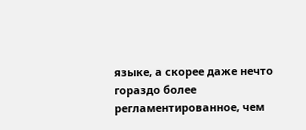языке, а скорее даже нечто гораздо более регламентированное, чем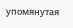упомянутая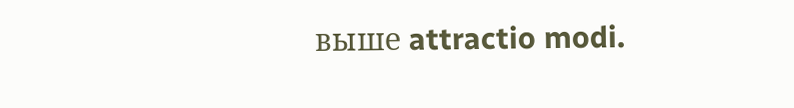выше attractio modi.